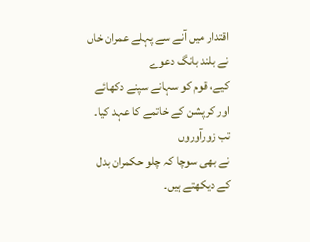اقتدار میں آنے سے پہلے عمران خاں نے بلند بانگ دعوے
کیے، قوم کو سہانے سپنے دکھائے اور کرپشن کے خاتمے کا عہد کیا۔ تب زورآوروں
نے بھی سوچا کہ چلو حکمران بدل کے دیکھتے ہیں۔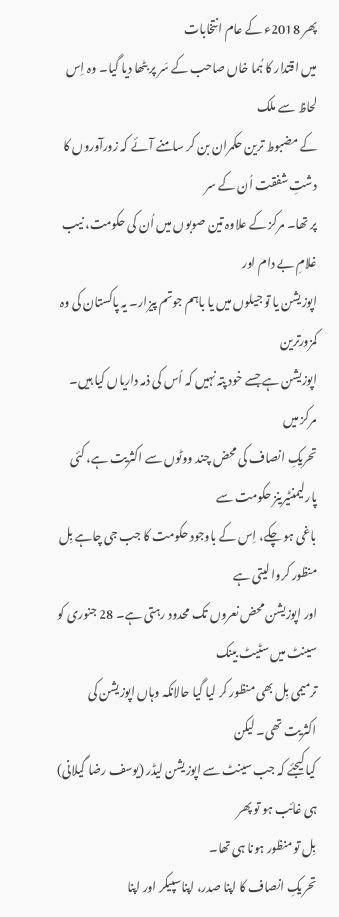پھر 2018ء کے عام انتخابات
میں اقتدار کا ہُما خاں صاحب کے سَر پر بٹھا دیا گیا۔ وہ اِس لحاظ سے ملک
کے مضبوط ترین حکمران بن کر سامنے آئے کہ زورآوروں کا دشتِ شفقت اُن کے سر
پر تھا۔ مرکز کے علاوہ تین صوبوں میں اُن کی حکومت، نیب غلامِ بے دام اور
اپوزیشن یا تو جیلوں میں یا باہم جوتم پیزار۔ یہ پاکستان کی وہ کمزورترین
اپوزیشن ہے جسے خود پتہ نہیں کہ اُس کی ذمہ داریاں کیا ہیں۔ مرکز میں
تحریکِ انصاف کی محض چند ووٹوں سے اکثریت ہے، کئی پارلیمنٹیرینز حکومت سے
باغی ہو چکے، اِس کے باوجود حکومت کا جب جی چاہے بِل منظور کروا لیتی ہے
اور اپوزیشن محض نعروں تک محدود رہتی ہے۔ 28 جنوری کو سینٹ میں سٹیٹ بینک
ترمیمی بِل بھی منظور کر لیا گیا حالانکہ وہاں اپوزیشن کی اکثریت تھی۔ لیکن
کیا کیجئے کہ جب سینٹ سے اپوزیشن لیڈر (یوسف رضا گیلانی) ہی غائب ہو تو پھر
بِل تو منظور ہونا ہی تھا۔
تحریکِ انصاف کا اپنا صدر، اپناسپیکر اور اپنا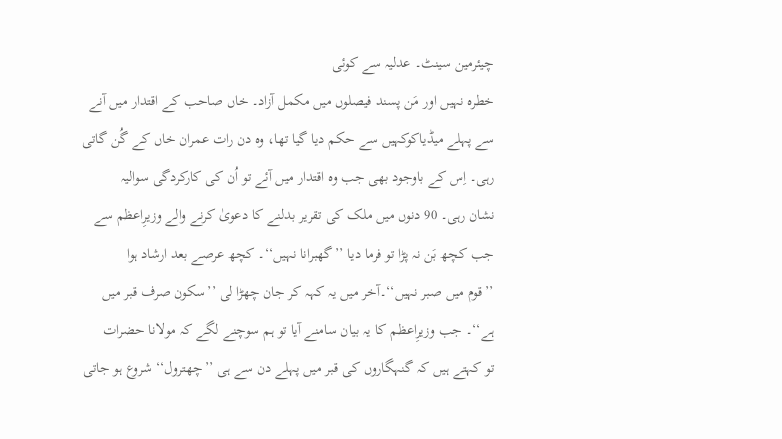چیئرمین سینٹ۔ عدلیہ سے کوئی
خطرہ نہیں اور مَن پسند فیصلوں میں مکمل آزاد۔ خاں صاحب کے اقتدار میں آنے
سے پہلے میڈیاکوکہیں سے حکم دیا گیا تھا، وہ دن رات عمران خاں کے گُن گاتی
رہی۔ اِس کے باوجود بھی جب وہ اقتدار میں آئے تو اُن کی کارکردگی سوالیہ
نشان رہی۔ 90 دنوں میں ملک کی تقریر بدلنے کا دعویٰ کرنے والے وزیرِاعظم سے
جب کچھ بَن نہ پڑا تو فرما دیا ’’گھبرانا نہیں‘‘۔ کچھ عرصے بعد ارشاد ہوا
’’قوم میں صبر نہیں‘‘۔آخر میں یہ کہہ کر جان چھڑا لی ’’سکون صرف قبر میں
ہے‘‘۔ جب وزیرِاعظم کا یہ بیان سامنے آیا تو ہم سوچنے لگے کہ مولانا حضرات
تو کہتے ہیں کہ گنہگاروں کی قبر میں پہلے دن سے ہی ’’چھترول‘‘ شروع ہو جاتی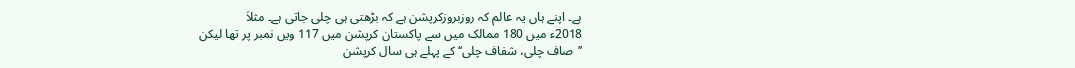ہے۔ اپنے ہاں یہ عالم کہ روزبروزکرپشن ہے کہ بڑھتی ہی چلی جاتی ہے۔ مثلاَ
2018ء میں 180 ممالک میں سے پاکستان کرپشن میں 117 ویں نمبر پر تھا لیکن
’’صاف چلی، شفاف چلی‘‘ کے پہلے ہی سال کرپشن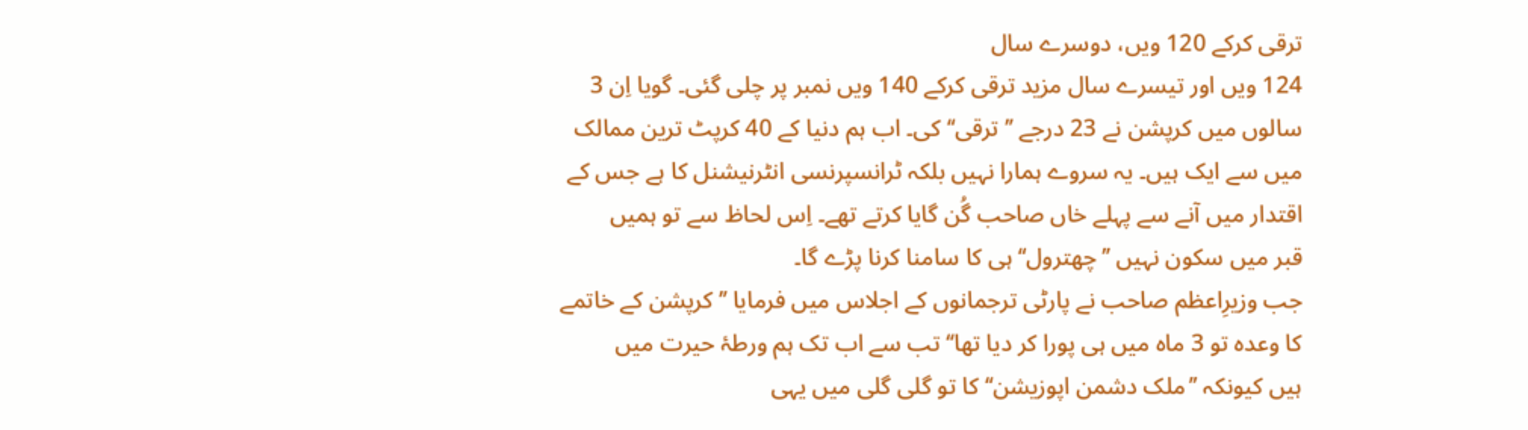ترقی کرکے 120 ویں، دوسرے سال
124 ویں اور تیسرے سال مزید ترقی کرکے 140 ویں نمبر پر چلی گئی۔ گویا اِن 3
سالوں میں کرپشن نے 23 درجے ’’ترقی‘‘ کی۔ اب ہم دنیا کے 40 کرپٹ ترین ممالک
میں سے ایک ہیں۔ یہ سروے ہمارا نہیں بلکہ ٹرانسپرنسی انٹرنیشنل کا ہے جس کے
اقتدار میں آنے سے پہلے خاں صاحب گُن گایا کرتے تھے۔ اِس لحاظ سے تو ہمیں
قبر میں سکون نہیں ’’چھترول‘‘ ہی کا سامنا کرنا پڑے گا۔
جب وزیرِاعظم صاحب نے پارٹی ترجمانوں کے اجلاس میں فرمایا ’’کرپشن کے خاتمے
کا وعدہ تو 3 ماہ میں ہی پورا کر دیا تھا‘‘ تب سے اب تک ہم ورطۂ حیرت میں
ہیں کیونکہ ’’ملک دشمن اپوزیشن‘‘ کا تو گلی گلی میں یہی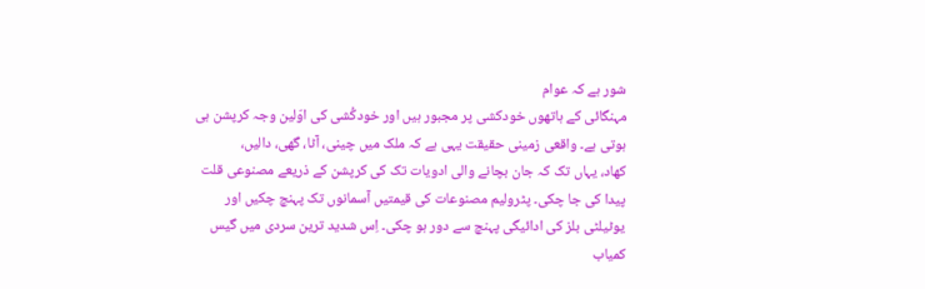شور ہے کہ عوام
مہنگائی کے ہاتھوں خودکشی پر مجبور ہیں اور خودکُشی کی اوّلین وجہ کرپشن ہی
ہوتی ہے۔ واقعی زمینی حقیقت یہی ہے کہ ملک میں چینی، آٹا، گھی، دالیں،
کھاد، یہاں تک کہ جان بچانے والی ادویات تک کی کرپشن کے ذریعے مصنوعی قلت
پیدا کی جا چکی۔ پٹرولیم مصنوعات کی قیمتیں آسمانوں تک پہنچ چکیں اور
یوٹیلٹی بلز کی ادائیگی پہنچ سے دور ہو چکی۔ اِس شدید ترین سردی میں گیس
کمیاب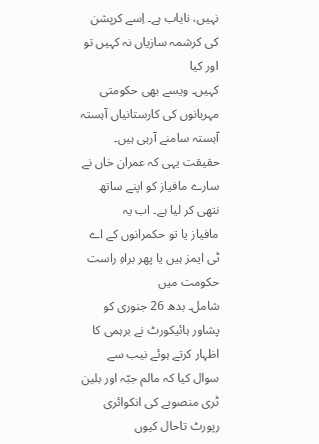نہیں، نایاب ہے۔ اِسے کرپشن کی کرشمہ سازیاں نہ کہیں تو اور کیا
کہیں۔ ویسے بھی حکومتی مہربانوں کی کارستانیاں آہستہ آہستہ سامنے آرہی ہیں۔
حقیقت یہی کہ عمران خاں نے سارے مافیاز کو اپنے ساتھ نتھی کر لیا ہے۔ اب یہ
مافیاز یا تو حکمرانوں کے اے ٹی ایمز ہیں یا پھر براہِ راست حکومت میں
شامل۔ بدھ 26 جنوری کو پشاور ہائیکورٹ نے برہمی کا اظہار کرتے ہوئے نیب سے
سوال کیا کہ مالم جبّہ اور بلین ٹری منصوبے کی انکوائری رپورٹ تاحال کیوں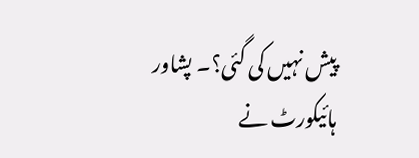پیش نہیں کی گئی؟۔ پشاور ہائیکورٹ نے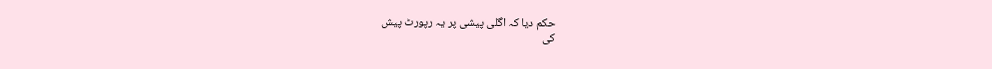حکم دیا کہ اگلی پیشی پر یہ رپورٹ پیش
کی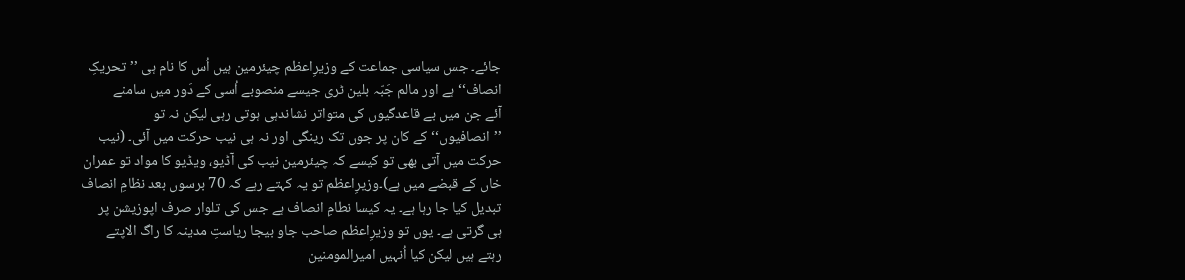جائے۔ جس سیاسی جماعت کے وزیرِاعظم چیئرمین ہیں اُس کا نام ہی ’’تحریکِ
انصاف‘‘ ہے اور مالم جَبّہ بلین ٹری جیسے منصوبے اُسی کے دَور میں سامنے
آئے جن میں بے قاعدگیوں کی متواتر نشاندہی ہوتی رہی لیکن نہ تو
’’انصافیوں‘‘ کے کان پر جوں تک رینگی اور نہ ہی نیب حرکت میں آئی۔ (نیب
حرکت میں آتی بھی تو کیسے کہ چیئرمین نیب کی آڈیو، ویڈیو کا مواد تو عمران
خاں کے قبضے میں ہے)۔وزیرِاعظم تو یہ کہتے رہے کہ 70 برسوں بعد نظامِ انصاف
تبدیل کیا جا رہا ہے۔ یہ کیسا نطامِ انصاف ہے جس کی تلوار صرف اپوزیشن پر
ہی گرتی ہے۔ یوں تو وزیرِاعظم صاحب جاو بیجا ریاستِ مدینہ کا راگ الاپتے
رہتے ہیں لیکن کیا اُنہیں امیرالمومنین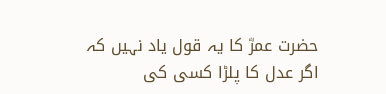حضرت عمرؓ کا یہ قول یاد نہیں کہ
اگر عدل کا پلڑا کسی کی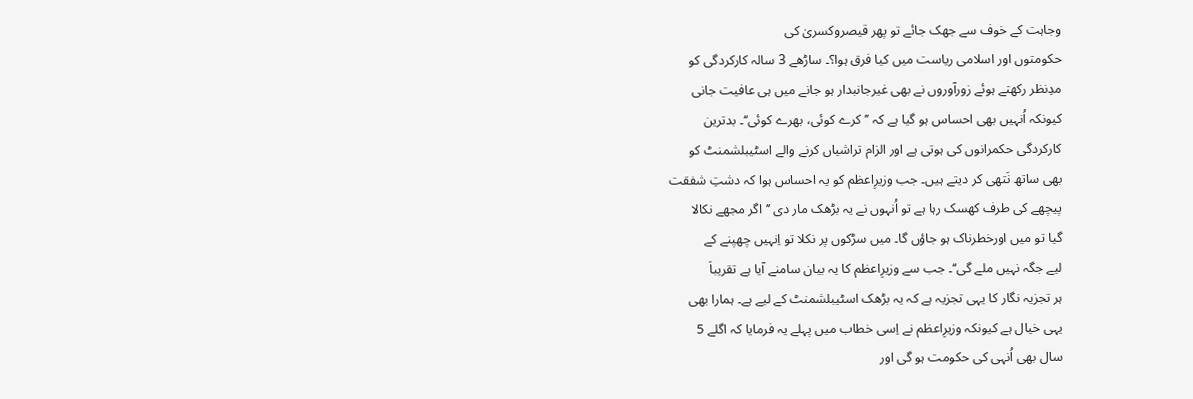وجاہت کے خوف سے جھک جائے تو پھر قیصروکسریٰ کی
حکومتوں اور اسلامی ریاست میں کیا فرق ہوا؟۔ ساڑھے 3 سالہ کارکردگی کو
مدِنظر رکھتے ہوئے زورآوروں نے بھی غیرجانبدار ہو جانے میں ہی عافیت جانی
کیونکہ اُنہیں بھی احساس ہو گیا ہے کہ ’’کرے کوئی، بھرے کوئی‘‘۔ بدترین
کارکردگی حکمرانوں کی ہوتی ہے اور الزام تراشیاں کرنے والے اسٹیبلشمنٹ کو
بھی ساتھ نَتھی کر دیتے ہیں۔ جب وزیرِاعظم کو یہ احساس ہوا کہ دشتِ شفقت
پیچھے کی طرف کھسک رہا ہے تو اُنہوں نے یہ بڑھک مار دی ’’اگر مجھے نکالا
گیا تو میں اورخطرناک ہو جاؤں گا۔ میں سڑکوں پر نکلا تو اِنہیں چھپنے کے
لیے جگہ نہیں ملے گی‘‘۔ جب سے وزیرِاعظم کا یہ بیان سامنے آیا ہے تقریباَ
ہر تجزیہ نگار کا یہی تجزیہ ہے کہ یہ بڑھک اسٹیبلشمنٹ کے لیے ہے۔ ہمارا بھی
یہی خیال ہے کیونکہ وزیرِاعظم نے اِسی خطاب میں پہلے یہ فرمایا کہ اگلے 5
سال بھی اُنہی کی حکومت ہو گی اور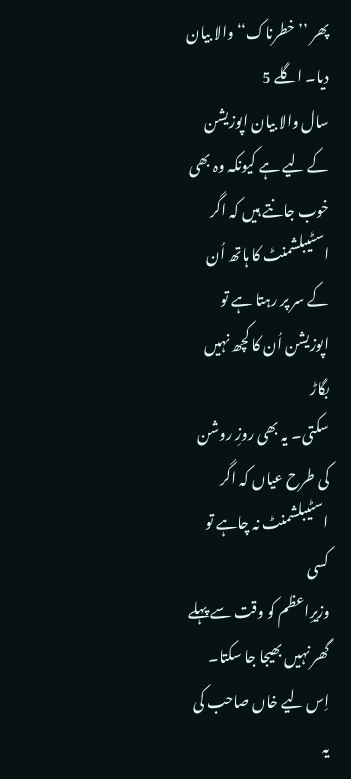پھر ’’خطرناک‘‘ والا بیان دیا۔ اگلے 5
سال والا بیان اپوزیشن کے لیے ہے کیونکہ وہ بھی خوب جانتے ہیں کہ اگر
اسٹیبلشمنٹ کا ہاتھ اُن کے سر پر رہتا ہے تو اپوزیشن اُن کا کچھ نہیں بگاڑ
سکتی۔ یہ بھی روزِ روشن کی طرح عیاں کہ اگر اسٹیبلشمنٹ نہ چاہے تو کسی
وزیرِاعظم کو وقت سے پہلے گھر نہیں بھیجا جا سکتا۔ اِس لیے خاں صاحب کی یہ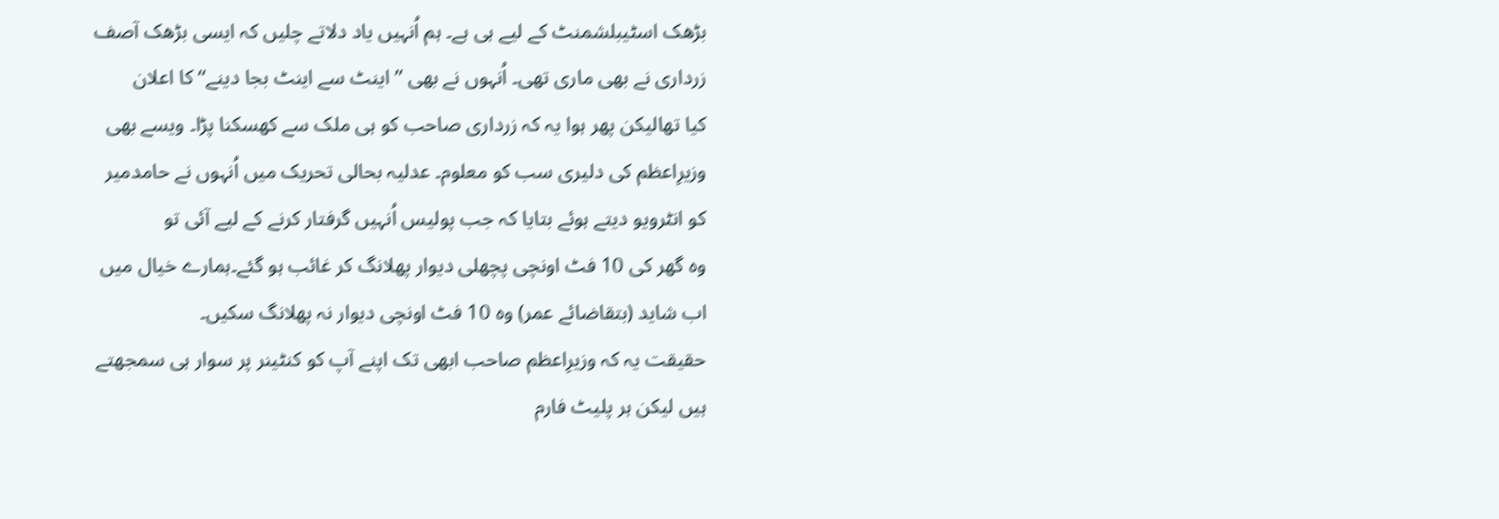بڑھک اسٹیبلشمنٹ کے لیے ہی ہے۔ ہم اُنہیں یاد دلاتے چلیں کہ ایسی بڑھک آصف
زرداری نے بھی ماری تھی۔ اُنہوں نے بھی ’’اینٹ سے اینٹ بجا دینے‘‘ کا اعلان
کیا تھالیکن پھر ہوا یہ کہ زرداری صاحب کو ہی ملک سے کھسکنا پڑا۔ ویسے بھی
وزیرِاعظم کی دلیری سب کو معلوم۔ عدلیہ بحالی تحریک میں اُنہوں نے حامدمیر
کو انٹرویو دیتے ہوئے بتایا کہ جب پولیس اُنہیں گرفتار کرنے کے لیے آئی تو
وہ گھر کی 10 فٹ اونچی پچھلی دیوار پھلانگ کر غائب ہو گئے۔ہمارے خیال میں
اب شاید (بتقاضائے عمر) وہ 10 فٹ اونچی دیوار نہ پھلانگ سکیں۔
حقیقت یہ کہ وزیرِاعظم صاحب ابھی تک اپنے آپ کو کنٹینر پر سوار ہی سمجھتے
ہیں لیکن ہر پلیٹ فارم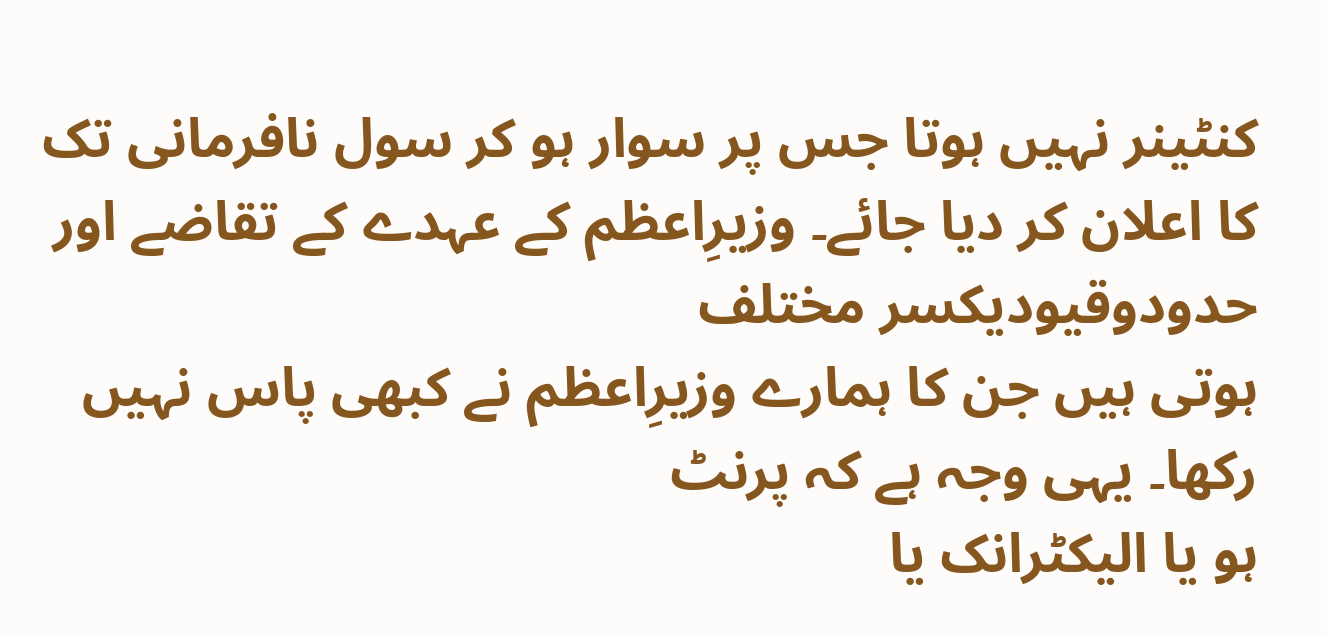کنٹینر نہیں ہوتا جس پر سوار ہو کر سول نافرمانی تک
کا اعلان کر دیا جائے۔ وزیرِاعظم کے عہدے کے تقاضے اور حدودوقیودیکسر مختلف
ہوتی ہیں جن کا ہمارے وزیرِاعظم نے کبھی پاس نہیں رکھا۔ یہی وجہ ہے کہ پرنٹ
ہو یا الیکٹرانک یا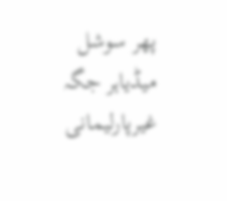پھر سوشل میڈیاہر جگہ غیرپارلیمانی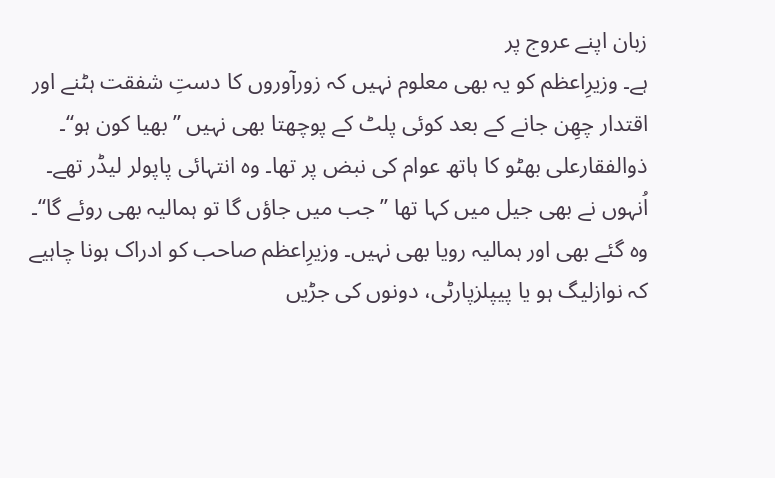زبان اپنے عروج پر
ہے۔ وزیرِاعظم کو یہ بھی معلوم نہیں کہ زورآوروں کا دستِ شفقت ہٹنے اور
اقتدار چھِن جانے کے بعد کوئی پلٹ کے پوچھتا بھی نہیں ’’بھیا کون ہو‘‘۔
ذوالفقارعلی بھٹو کا ہاتھ عوام کی نبض پر تھا۔ وہ انتہائی پاپولر لیڈر تھے۔
اُنہوں نے بھی جیل میں کہا تھا ’’جب میں جاؤں گا تو ہمالیہ بھی روئے گا‘‘۔
وہ گئے بھی اور ہمالیہ رویا بھی نہیں۔ وزیرِاعظم صاحب کو ادراک ہونا چاہیے
کہ نوازلیگ ہو یا پیپلزپارٹی، دونوں کی جڑیں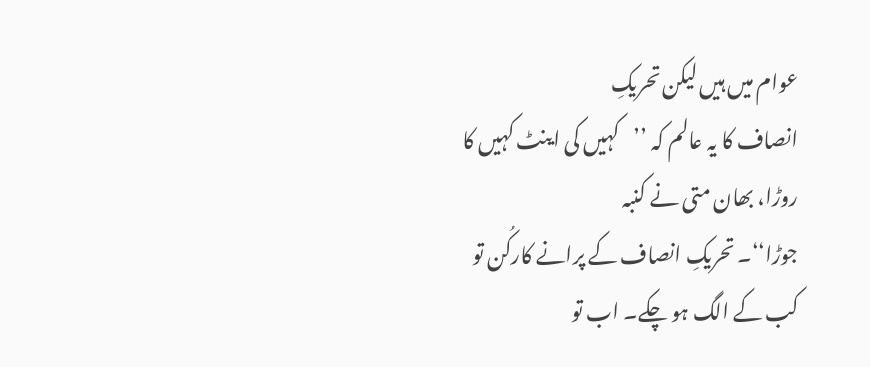عوام میں ہیں لیکن تحریکِ
انصاف کا یہ عالم کہ ’’کہیں کی اینٹ کہیں کا روڑا، بھان متی نے کنبہ
جوڑا‘‘۔ تحریکِ انصاف کے پرانے کارکُن تو کب کے الگ ہو چکے۔ اب تو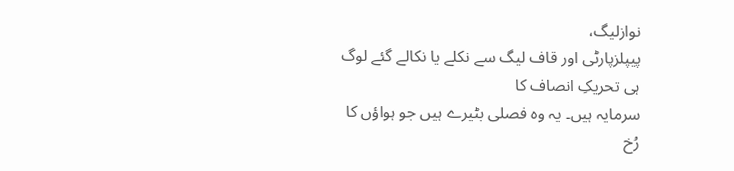نوازلیگ،
پیپلزپارٹی اور قاف لیگ سے نکلے یا نکالے گئے لوگ ہی تحریکِ انصاف کا
سرمایہ ہیں۔ یہ وہ فصلی بٹیرے ہیں جو ہواؤں کا رُخ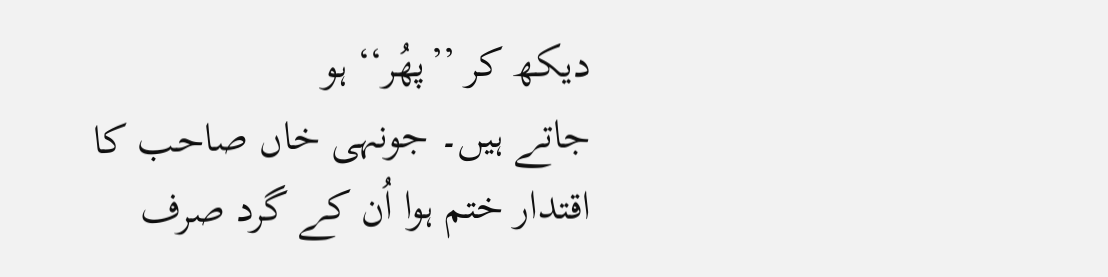دیکھ کر ’’پھُر‘‘ ہو
جاتے ہیں۔ جونہی خاں صاحب کا اقتدار ختم ہوا اُن کے گرد صرف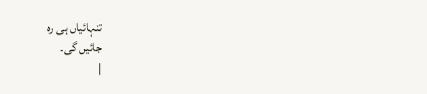تنہائیاں ہی رہ
جائیں گی۔
|